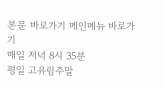본문 바로가기 메인메뉴 바로가기
매일 저녁 8시 35분
평일 고유림주말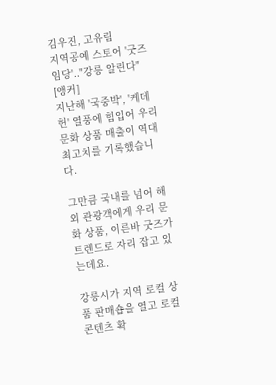김우진, 고유림
지역공예 스토어 '굿즈임당'.."강릉 알린다"
[앵커]
지난해 '국중박', '케데헌' 열풍에 힘입어 우리 문화 상품 매출이 역대 최고치를 기록했습니다.

그만큼 국내를 넘어 해외 관광객에게 우리 문화 상품, 이른바 굿즈가 트렌드로 자리 잡고 있는데요.

강릉시가 지역 로컬 상품 판매숍을 열고 로컬 콘텐츠 확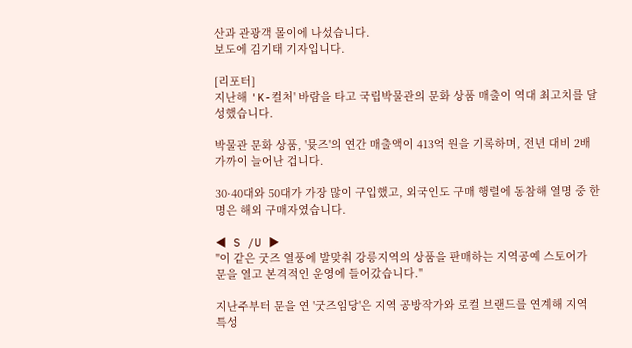산과 관광객 몰이에 나섰습니다.
보도에 김기태 기자입니다.

[리포터]
지난해 'K-컬처' 바람을 타고 국립박물관의 문화 상품 매출이 역대 최고치를 달성했습니다.

박물관 문화 상품, '뮷즈'의 연간 매출액이 413억 원을 기록하며, 전년 대비 2배 가까이 늘어난 겁니다.

30·40대와 50대가 가장 많이 구입했고, 외국인도 구매 행렬에 동참해 열명 중 한 명은 해외 구매자였습니다.

◀ S /U ▶
"이 같은 굿즈 열풍에 발맞춰 강릉지역의 상품을 판매하는 지역공예 스토어가 문을 열고 본격적인 운영에 들어갔습니다."

지난주부터 문을 연 '굿즈임당'은 지역 공방작가와 로컬 브랜드를 연계해 지역 특성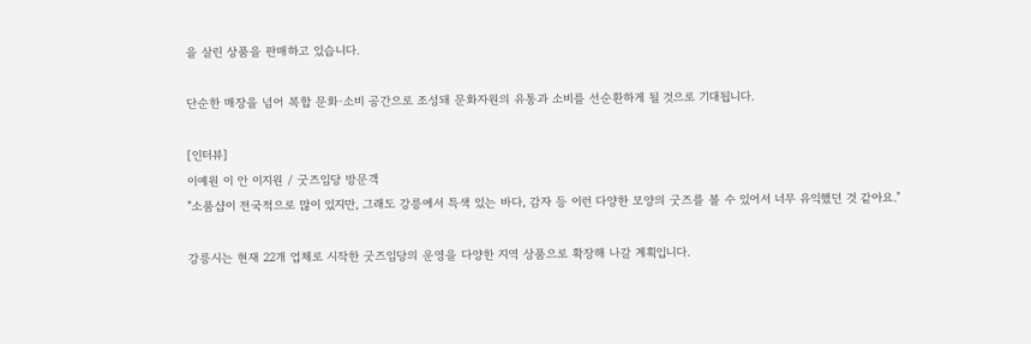을 살린 상품을 판매하고 있습니다.

단순한 매장을 넘어 복합 문화·소비 공간으로 조성돼 문화자원의 유통과 소비를 선순환하게 될 것으로 기대됩니다.

[인터뷰]
이예원 이 안 이지원 / 굿즈임당 방문객
"소품샵이 전국적으로 많이 있지만, 그래도 강릉에서 특색 있는 바다, 감자 등 이런 다양한 모양의 굿즈를 볼 수 있어서 너무 유익했던 것 같아요."

강릉시는 현재 22개 업체로 시작한 굿즈임당의 운영을 다양한 지역 상품으로 확장해 나갈 계획입니다.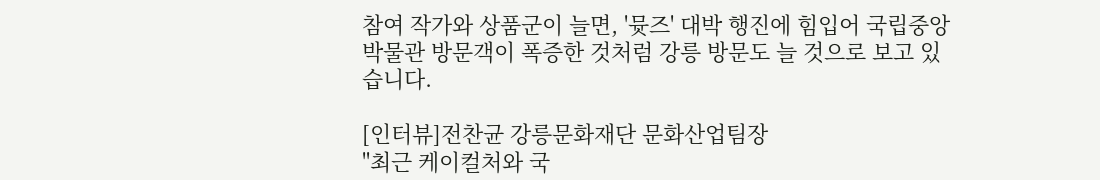참여 작가와 상품군이 늘면, '뮷즈' 대박 행진에 힘입어 국립중앙박물관 방문객이 폭증한 것처럼 강릉 방문도 늘 것으로 보고 있습니다.

[인터뷰]전찬균 강릉문화재단 문화산업팀장
"최근 케이컬처와 국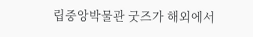립중앙박물관 굿즈가 해외에서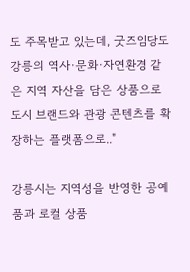도 주목받고 있는데, 굿즈임당도 강릉의 역사·문화·자연환경 같은 지역 자산을 담은 상품으로 도시 브랜드와 관광 콘텐츠를 확장하는 플랫폼으로.."

강릉시는 지역성을 반영한 공예품과 로컬 상품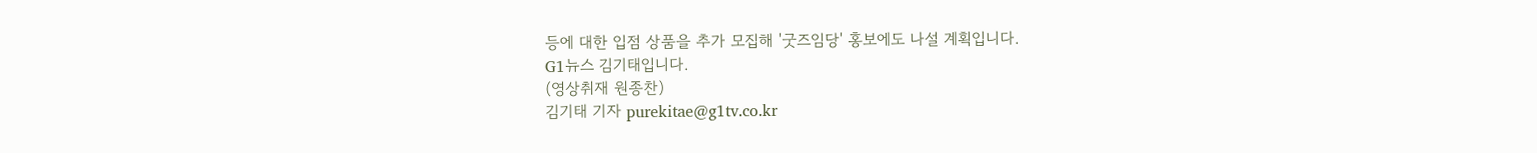등에 대한 입점 상품을 추가 모집해 '굿즈임당' 홍보에도 나설 계획입니다.
G1뉴스 김기태입니다.
(영상취재 원종찬)
김기태 기자 purekitae@g1tv.co.kr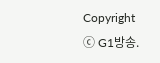Copyright ⓒ G1방송.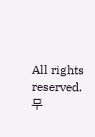All rights reserved. 무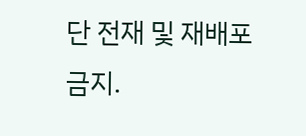단 전재 및 재배포 금지.